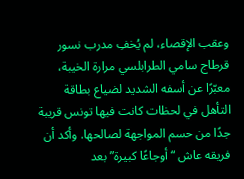وعقب الإقصاء، لم يُخفِ مدرب نسور قرطاج سامي الطرابلسي مرارة الخيبة، معبّرًا عن أسفه الشديد لضياع بطاقة التأهل في لحظات كانت فيها تونس قريبة جدًا من حسم المواجهة لصالحها. وأكد أن فريقه عاش “أوجاعًا كبيرة” بعد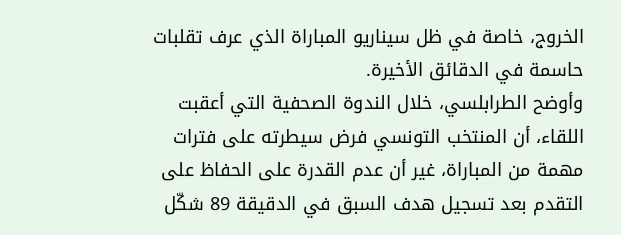الخروج، خاصة في ظل سيناريو المباراة الذي عرف تقلبات حاسمة في الدقائق الأخيرة.
وأوضح الطرابلسي، خلال الندوة الصحفية التي أعقبت اللقاء، أن المنتخب التونسي فرض سيطرته على فترات مهمة من المباراة، غير أن عدم القدرة على الحفاظ على التقدم بعد تسجيل هدف السبق في الدقيقة 89 شكّل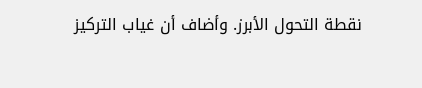نقطة التحول الأبرز. وأضاف أن غياب التركيز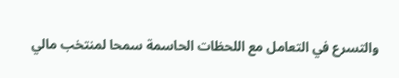والتسرع في التعامل مع اللحظات الحاسمة سمحا لمنتخب مالي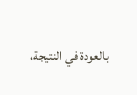بالعودة في النتيجة،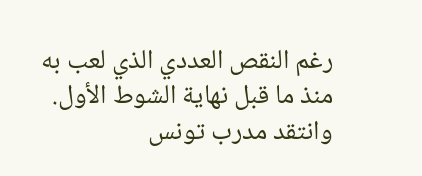رغم النقص العددي الذي لعب به منذ ما قبل نهاية الشوط الأول.
وانتقد مدرب تونس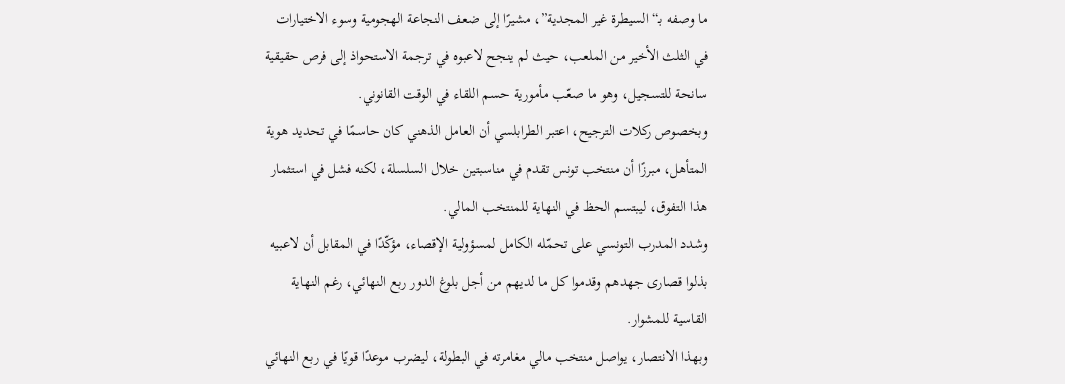ما وصفه بـ“السيطرة غير المجدية”، مشيرًا إلى ضعف النجاعة الهجومية وسوء الاختيارات في الثلث الأخير من الملعب، حيث لم ينجح لاعبوه في ترجمة الاستحواذ إلى فرص حقيقية سانحة للتسجيل، وهو ما صعّب مأمورية حسم اللقاء في الوقت القانوني.
وبخصوص ركلات الترجيح، اعتبر الطرابلسي أن العامل الذهني كان حاسمًا في تحديد هوية المتأهل، مبرزًا أن منتخب تونس تقدم في مناسبتين خلال السلسلة، لكنه فشل في استثمار هذا التفوق، ليبتسم الحظ في النهاية للمنتخب المالي.
وشدد المدرب التونسي على تحمّله الكامل لمسؤولية الإقصاء، مؤكّدًا في المقابل أن لاعبيه بذلوا قصارى جهدهم وقدموا كل ما لديهم من أجل بلوغ الدور ربع النهائي، رغم النهاية القاسية للمشوار.
وبهذا الانتصار، يواصل منتخب مالي مغامرته في البطولة، ليضرب موعدًا قويًا في ربع النهائي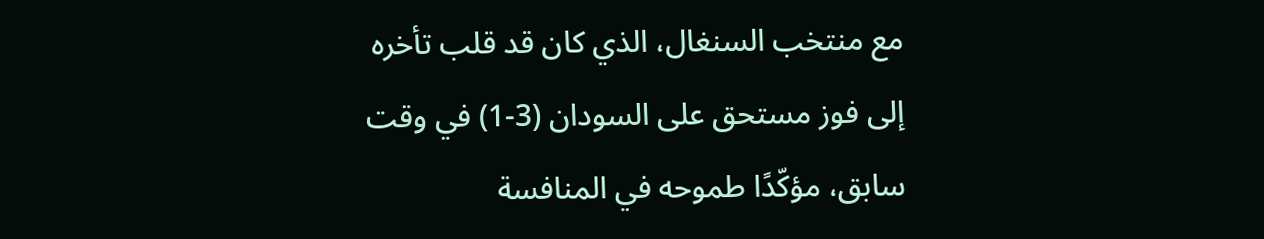مع منتخب السنغال، الذي كان قد قلب تأخره إلى فوز مستحق على السودان (3-1) في وقت سابق، مؤكّدًا طموحه في المنافسة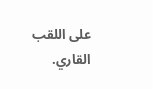على اللقب القاري.